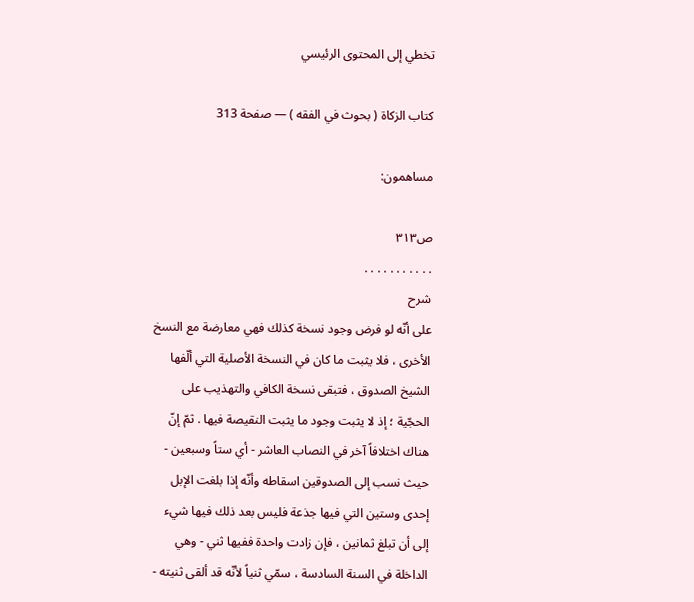تخطي إلى المحتوى الرئيسي

كتاب الزكاة ( بحوث في الفقه ) — صفحة 313

مساهمون:

ص٣١٣
. . . . . . . . . . .
شرح
على أنّه لو فرض وجود نسخة كذلك فهي معارضة مع النسخ الأخرى ، فلا يثبت ما كان في النسخة الأصلية التي ألّفها الشيخ الصدوق ، فتبقى نسخة الكافي والتهذيب على الحجّية ؛ إذ لا يثبت وجود ما يثبت النقيصة فيها . ثمّ إنّ هناك اختلافاً آخر في النصاب العاشر - أي ستاً وسبعين - حيث نسب إلى الصدوقين اسقاطه وأنّه إذا بلغت الإبل إحدى وستين التي فيها جذعة فليس بعد ذلك فيها شيء إلى أن تبلغ ثمانين ، فإن زادت واحدة ففيها ثني - وهي الداخلة في السنة السادسة ، سمّي ثنياً لأنّه قد ألقى ثنيته -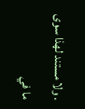. ولا مستند لهذا سوى ما في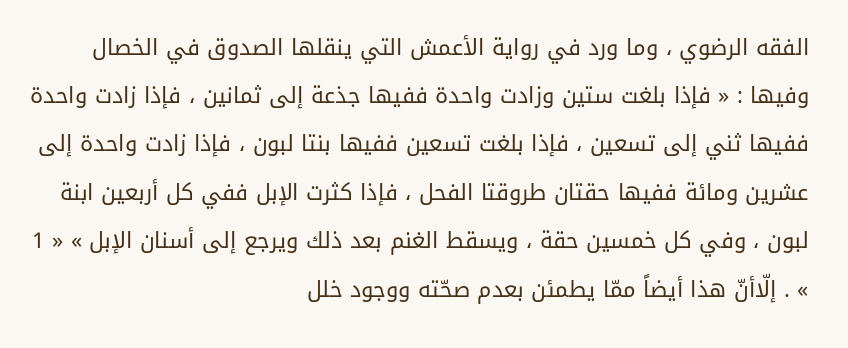الفقه الرضوي ، وما ورد في رواية الأعمش التي ينقلها الصدوق في الخصال وفيها : « فإذا بلغت ستين وزادت واحدة ففيها جذعة إلى ثمانين ، فإذا زادت واحدة ففيها ثني إلى تسعين ، فإذا بلغت تسعين ففيها بنتا لبون ، فإذا زادت واحدة إلى عشرين ومائة ففيها حقتان طروقتا الفحل ، فإذا كثرت الإبل ففي كل أربعين ابنة لبون ، وفي كل خمسين حقة ، ويسقط الغنم بعد ذلك ويرجع إلى أسنان الإبل » « 1 » . إلّاأنّ هذا أيضاً ممّا يطمئن بعدم صحّته ووجود خلل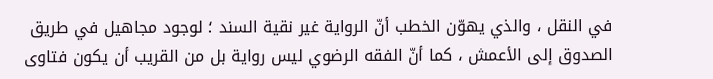في النقل ، والذي يهوّن الخطب أنّ الرواية غير نقية السند ؛ لوجود مجاهيل في طريق الصدوق إلى الأعمش ، كما أنّ الفقه الرضوي ليس رواية بل من القريب أن يكون فتاوى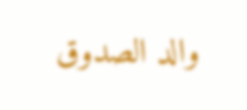والد الصدوق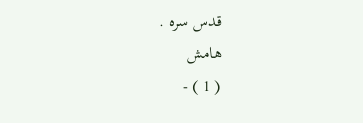قدس سره .
هامش
( 1 ) -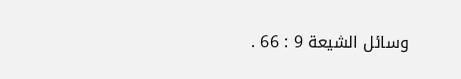وسائل الشيعة 9 : 66 .